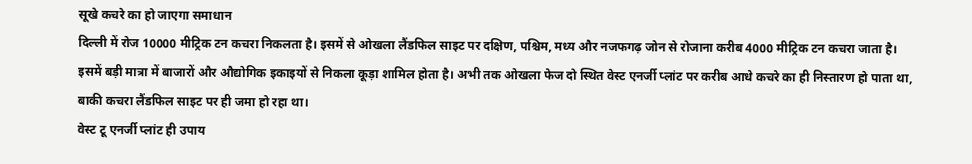सूखे कचरे का हो जाएगा समाधान
दिल्ली में रोज 10000 मीट्रिक टन कचरा निकलता है। इसमें से ओखला लैंडफिल साइट पर दक्षिण, पश्चिम, मध्य और नजफगढ़ जोन से रोजाना करीब 4000 मीट्रिक टन कचरा जाता है। इसमें बड़ी मात्रा में बाजारों और औद्योगिक इकाइयों से निकला कूड़ा शामिल होता है। अभी तक ओखला फेज दो स्थित वेस्ट एनर्जी प्लांट पर करीब आधे कचरे का ही निस्तारण हो पाता था, बाकी कचरा लैंडफिल साइट पर ही जमा हो रहा था।
वेस्ट टू एनर्जी प्लांट ही उपाय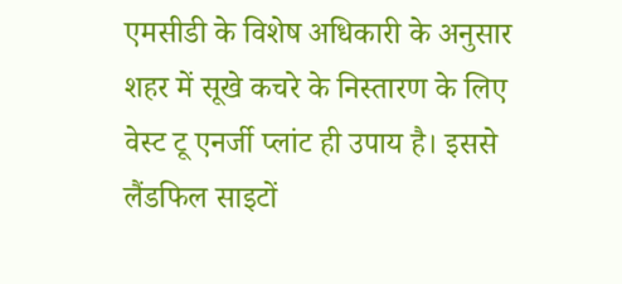एमसीडी के विशेष अधिकारी के अनुसार शहर में सूखे कचरे के निस्तारण के लिए वेस्ट टू एनर्जी प्लांट ही उपाय है। इससे लैंडफिल साइटों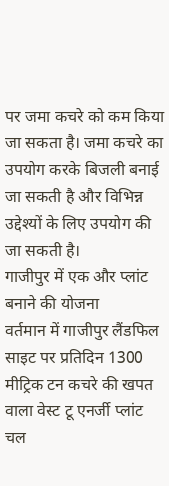पर जमा कचरे को कम किया जा सकता है। जमा कचरे का उपयोग करके बिजली बनाई जा सकती है और विभिन्न उद्देश्यों के लिए उपयोग की जा सकती है।
गाजीपुर में एक और प्लांट बनाने की योजना
वर्तमान में गाजीपुर लैंडफिल साइट पर प्रतिदिन 1300 मीट्रिक टन कचरे की खपत वाला वेस्ट टू एनर्जी प्लांट चल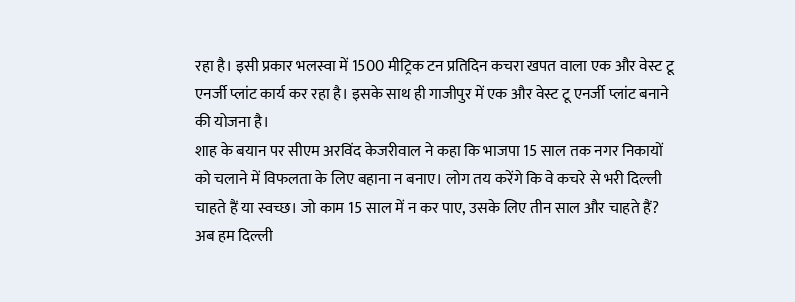रहा है। इसी प्रकार भलस्वा में 1500 मीट्रिक टन प्रतिदिन कचरा खपत वाला एक और वेस्ट टू एनर्जी प्लांट कार्य कर रहा है। इसके साथ ही गाजीपुर में एक और वेस्ट टू एनर्जी प्लांट बनाने की योजना है।
शाह के बयान पर सीएम अरविंद केजरीवाल ने कहा कि भाजपा 15 साल तक नगर निकायों को चलाने में विफलता के लिए बहाना न बनाए। लोग तय करेंगे कि वे कचरे से भरी दिल्ली चाहते हैं या स्वच्छ। जो काम 15 साल में न कर पाए, उसके लिए तीन साल और चाहते हैं? अब हम दिल्ली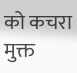को कचरा मुक्त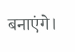बनाएंगे।